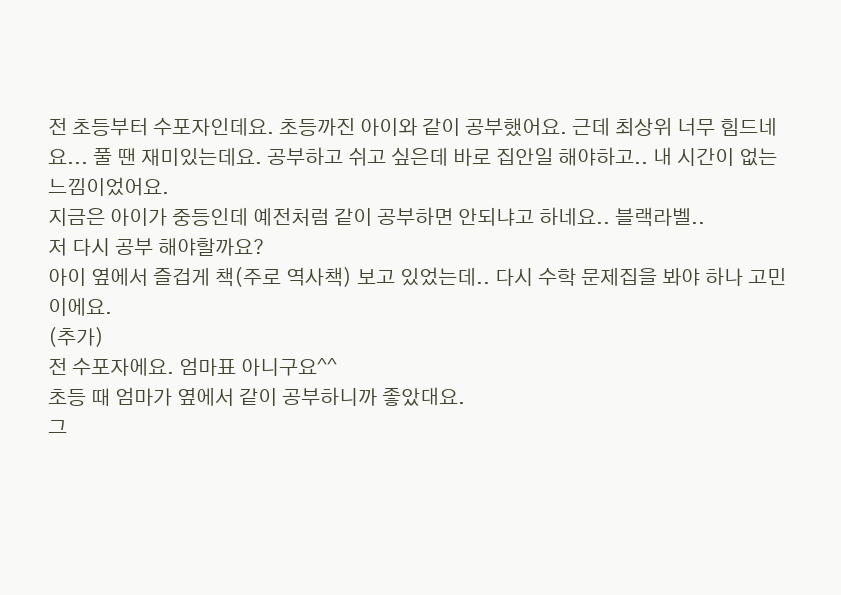전 초등부터 수포자인데요. 초등까진 아이와 같이 공부했어요. 근데 최상위 너무 힘드네요... 풀 땐 재미있는데요. 공부하고 쉬고 싶은데 바로 집안일 해야하고.. 내 시간이 없는 느낌이었어요.
지금은 아이가 중등인데 예전처럼 같이 공부하면 안되냐고 하네요.. 블랙라벨..
저 다시 공부 해야할까요?
아이 옆에서 즐겁게 책(주로 역사책) 보고 있었는데.. 다시 수학 문제집을 봐야 하나 고민이에요.
(추가)
전 수포자에요. 엄마표 아니구요^^
초등 때 엄마가 옆에서 같이 공부하니까 좋았대요.
그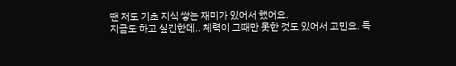땐 저도 기초 지식 쌓는 재미가 있어서 했어요.
지금도 하고 싶긴한데.. 체력이 그때만 못한 것도 있어서 고민요. 득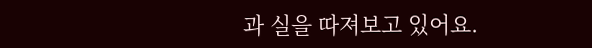과 실을 따져보고 있어요.